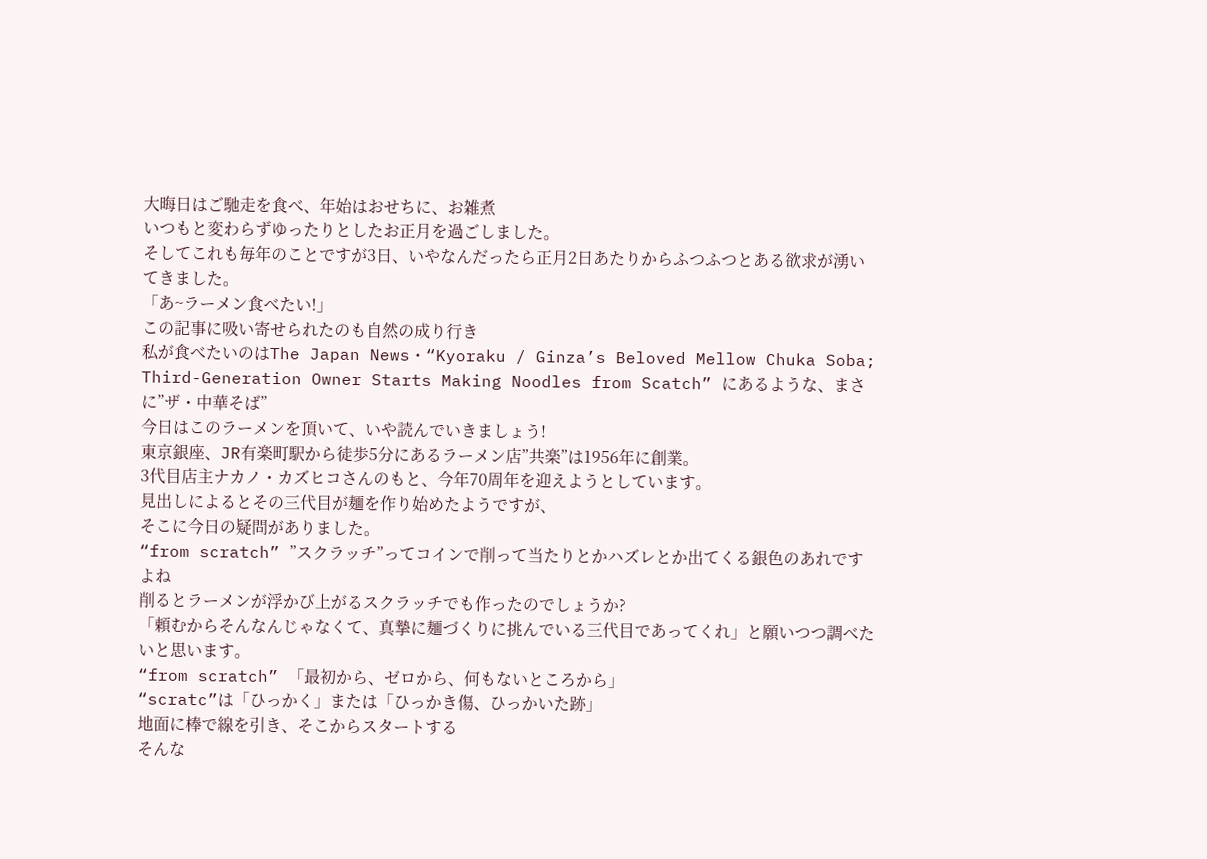大晦日はご馳走を食べ、年始はおせちに、お雑煮
いつもと変わらずゆったりとしたお正月を過ごしました。
そしてこれも毎年のことですが3日、いやなんだったら正月2日あたりからふつふつとある欲求が湧いてきました。
「あ~ラーメン食べたい!」
この記事に吸い寄せられたのも自然の成り行き
私が食べたいのはThe Japan News・“Kyoraku / Ginza’s Beloved Mellow Chuka Soba; Third-Generation Owner Starts Making Noodles from Scatch” にあるような、まさに”ザ・中華そば”
今日はこのラーメンを頂いて、いや読んでいきましょう!
東京銀座、JR有楽町駅から徒歩5分にあるラーメン店”共楽”は1956年に創業。
3代目店主ナカノ・カズヒコさんのもと、今年70周年を迎えようとしています。
見出しによるとその三代目が麺を作り始めたようですが、
そこに今日の疑問がありました。
“from scratch” ”スクラッチ”ってコインで削って当たりとかハズレとか出てくる銀色のあれですよね
削るとラーメンが浮かび上がるスクラッチでも作ったのでしょうか?
「頼むからそんなんじゃなくて、真摯に麺づくりに挑んでいる三代目であってくれ」と願いつつ調べたいと思います。
“from scratch” 「最初から、ゼロから、何もないところから」
“scratc”は「ひっかく」または「ひっかき傷、ひっかいた跡」
地面に棒で線を引き、そこからスタートする
そんな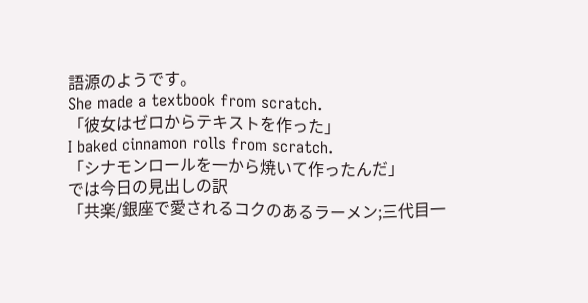語源のようです。
She made a textbook from scratch.
「彼女はゼロからテキストを作った」
I baked cinnamon rolls from scratch.
「シナモンロールを一から焼いて作ったんだ」
では今日の見出しの訳
「共楽/銀座で愛されるコクのあるラーメン;三代目一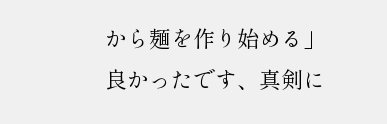から麺を作り始める」
良かったです、真剣に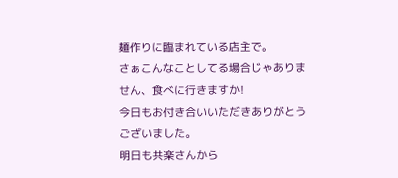麺作りに臨まれている店主で。
さぁこんなことしてる場合じゃありません、食べに行きますか!
今日もお付き合いいただきありがとうございました。
明日も共楽さんから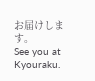お届けします。
See you at Kyouraku.